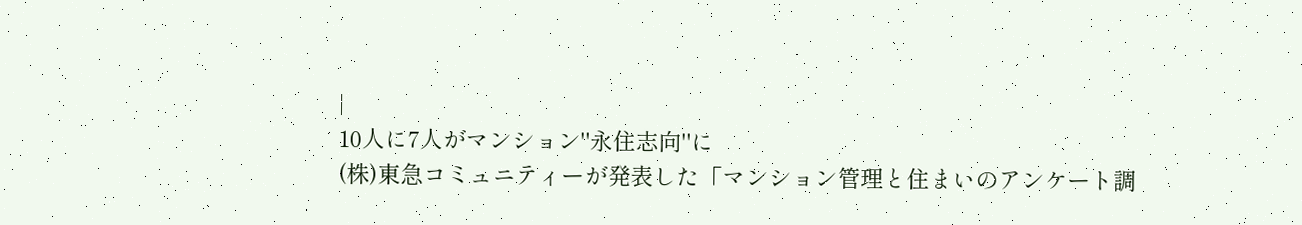|
10人に7人がマンション"永住志向"に
(株)東急コミュニティーが発表した「マンション管理と住まいのアンケート調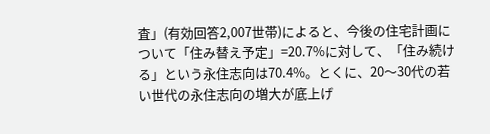査」(有効回答2,007世帯)によると、今後の住宅計画について「住み替え予定」=20.7%に対して、「住み続ける」という永住志向は70.4%。とくに、20〜30代の若い世代の永住志向の増大が底上げ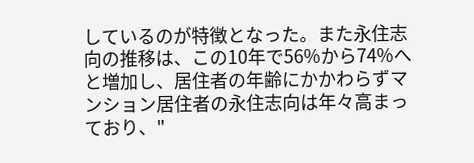しているのが特徴となった。また永住志向の推移は、この10年で56%から74%へと増加し、居住者の年齢にかかわらずマンション居住者の永住志向は年々高まっており、"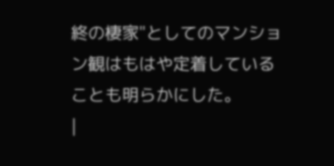終の棲家"としてのマンション観はもはや定着していることも明らかにした。
|